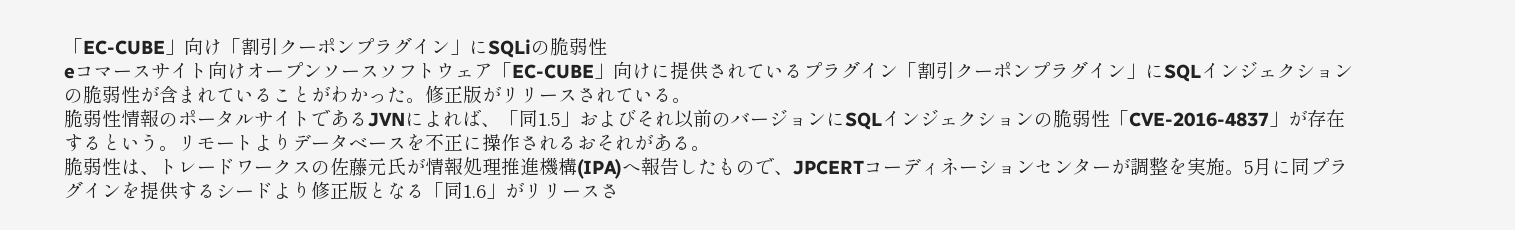「EC-CUBE」向け「割引クーポンプラグイン」にSQLiの脆弱性
eコマースサイト向けオープンソースソフトウェア「EC-CUBE」向けに提供されているプラグイン「割引クーポンプラグイン」にSQLインジェクションの脆弱性が含まれていることがわかった。修正版がリリースされている。
脆弱性情報のポータルサイトであるJVNによれば、「同1.5」およびそれ以前のバージョンにSQLインジェクションの脆弱性「CVE-2016-4837」が存在するという。リモートよりデータベースを不正に操作されるおそれがある。
脆弱性は、トレードワークスの佐藤元氏が情報処理推進機構(IPA)へ報告したもので、JPCERTコーディネーションセンターが調整を実施。5月に同プラグインを提供するシードより修正版となる「同1.6」がリリースさ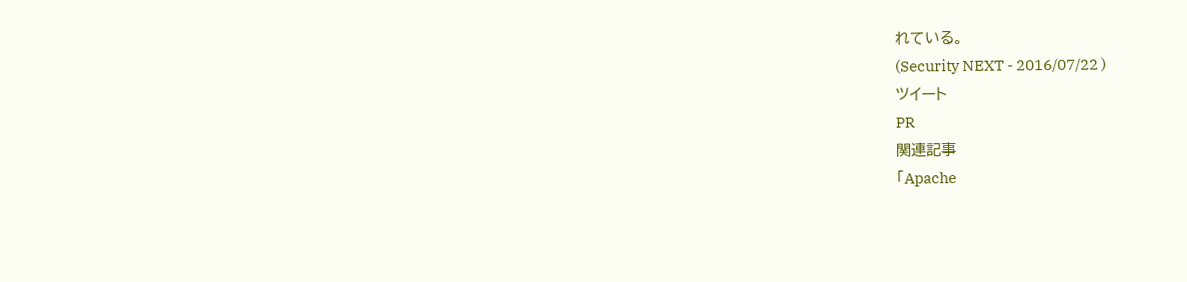れている。
(Security NEXT - 2016/07/22 )
ツイート
PR
関連記事
「Apache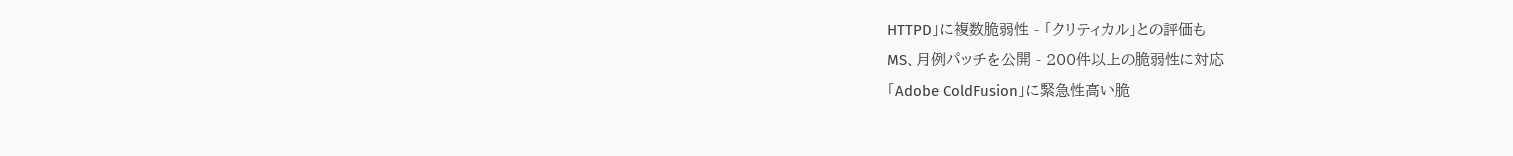HTTPD」に複数脆弱性 - 「クリティカル」との評価も
MS、月例パッチを公開 - 200件以上の脆弱性に対応
「Adobe ColdFusion」に緊急性高い脆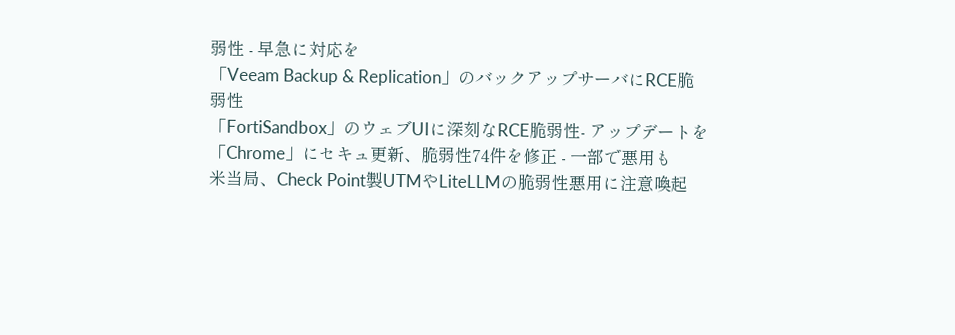弱性 - 早急に対応を
「Veeam Backup & Replication」のバックアップサーバにRCE脆弱性
「FortiSandbox」のウェブUIに深刻なRCE脆弱性- アップデートを
「Chrome」にセキュ更新、脆弱性74件を修正 - 一部で悪用も
米当局、Check Point製UTMやLiteLLMの脆弱性悪用に注意喚起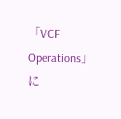「VCF Operations」に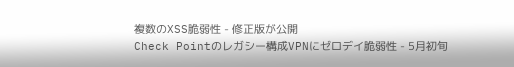複数のXSS脆弱性 - 修正版が公開
Check Pointのレガシー構成VPNにゼロデイ脆弱性 - 5月初旬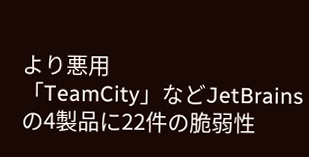より悪用
「TeamCity」などJetBrainsの4製品に22件の脆弱性